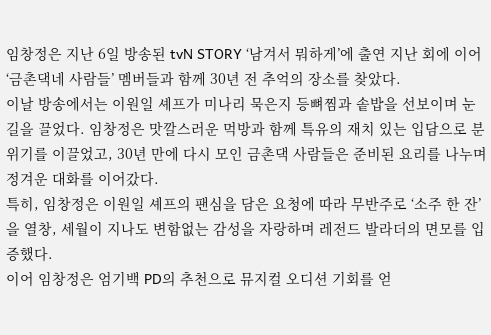임창정은 지난 6일 방송된 tvN STORY ‘남겨서 뭐하게’에 출연 지난 회에 이어 ‘금촌댁네 사람들’ 멤버들과 함께 30년 전 추억의 장소를 찾았다.
이날 방송에서는 이원일 셰프가 미나리 묵은지 등뼈찜과 솥밥을 선보이며 눈길을 끌었다. 임창정은 맛깔스러운 먹방과 함께 특유의 재치 있는 입담으로 분위기를 이끌었고, 30년 만에 다시 모인 금촌댁 사람들은 준비된 요리를 나누며 정겨운 대화를 이어갔다.
특히, 임창정은 이원일 셰프의 팬심을 담은 요청에 따라 무반주로 ‘소주 한 잔’을 열창, 세월이 지나도 변함없는 감성을 자랑하며 레전드 발라더의 면모를 입증했다.
이어 임창정은 엄기백 PD의 추천으로 뮤지컬 오디션 기회를 얻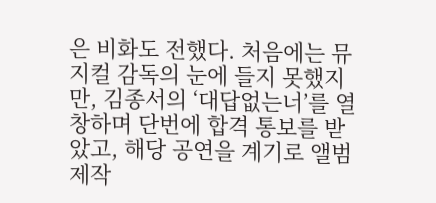은 비화도 전했다. 처음에는 뮤지컬 감독의 눈에 들지 못했지만, 김종서의 ‘대답없는너’를 열창하며 단번에 합격 통보를 받았고, 해당 공연을 계기로 앨범 제작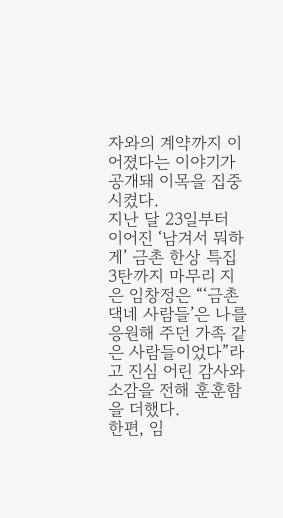자와의 계약까지 이어졌다는 이야기가 공개돼 이목을 집중시켰다.
지난 달 23일부터 이어진 ‘남겨서 뭐하게’ 금촌 한상 특집 3탄까지 마무리 지은 임창정은 “‘금촌댁네 사람들’은 나를 응원해 주던 가족 같은 사람들이었다”라고 진심 어린 감사와 소감을 전해 훈훈함을 더했다.
한편, 임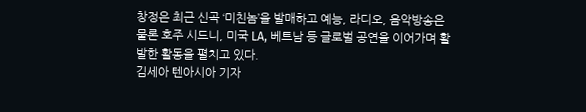창정은 최근 신곡 ‘미친놈’을 발매하고 예능, 라디오, 음악방송은 물론 호주 시드니, 미국 LA, 베트남 등 글로벌 공연을 이어가며 활발한 활동을 펼치고 있다.
김세아 텐아시아 기자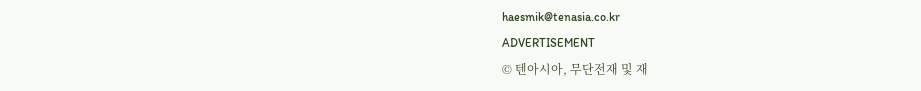haesmik@tenasia.co.kr
ADVERTISEMENT
© 텐아시아, 무단전재 및 재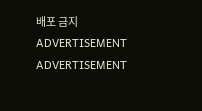배포 금지
ADVERTISEMENT
ADVERTISEMENT